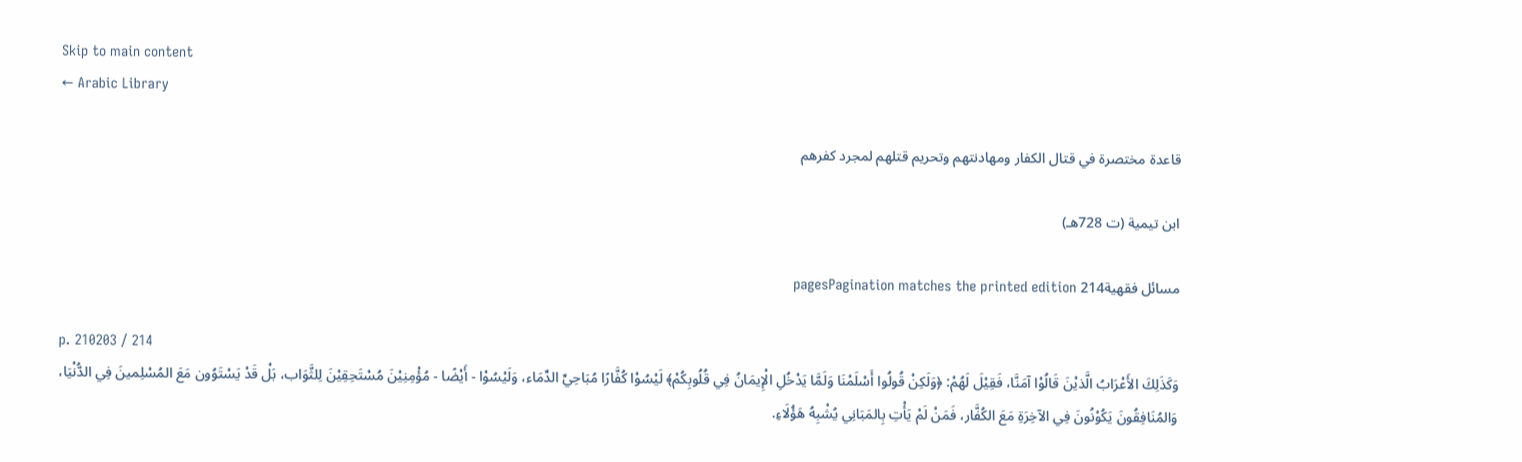Skip to main content
← Arabic Library

قاعدة مختصرة في قتال الكفار ومهادنتهم وتحريم قتلهم لمجرد كفرهم

ابن تيمية (ت 728هـ)

مسائل فقهية214 pagesPagination matches the printed edition

p. 210203 / 214
وَكَذَلِكَ الأَعْرَابُ الَّذيْنَ قَالُوْا آمَنَّا، فَقِيْلَ لَهُمْ: ﴿وَلَكِنْ قُولُوا أَسْلَمْنَا وَلَمَّا يَدْخُلِ الْإِيمَانُ فِي قُلُوبِكُمْ﴾ لَيْسُوْا كُفَّارًا مُبَاحِيِّ الدِّمَاء، وَلَيْسُوْا - أَيْضًا - مُؤْمِنِيْنَ مُسْتَحِقِيْنَ لِلثَّوَاب، بَلْ قَدْ يَسْتَوُون مَعَ المُسْلِمينَ فِي الدُّنْيَا، وَالمُنَافِقُونَ يَكُوْنُونَ فِي الآخِرَةِ مَعَ الكُفَّار، فَمَنْ لَمْ يَأْتِ بِالمَبَانِي يُشْبِهُ هَؤُلَاءِ.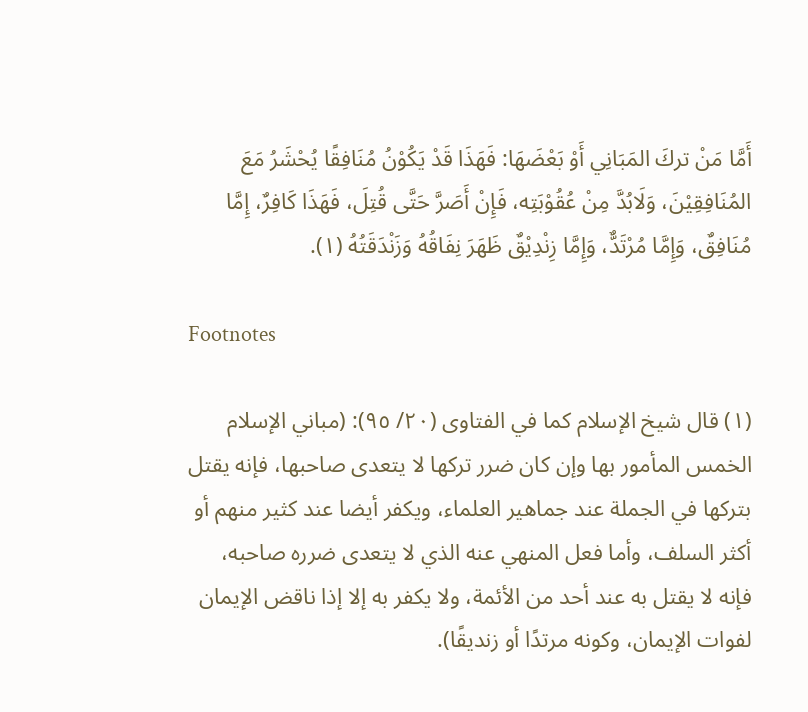أَمَّا مَنْ تركَ المَبَانِي أَوْ بَعْضَهَا: فَهَذَا قَدْ يَكُوْنُ مُنَافِقًا يُحْشَرُ مَعَ المُنَافِقِيْنَ، وَلَابُدَّ مِنْ عُقُوْبَتِه، فَإِنْ أَصَرَّ حَتَّى قُتِلَ، فَهَذَا كَافِرٌ، إِمَّا مُنَافِقٌ، وَإِمَّا مُرْتَدٌّ، وَإِمَّا زِنْدِيْقٌ ظَهَرَ نِفَاقُهُ وَزَنْدَقَتُهُ (١).

Footnotes

(١) قال شيخ الإسلام كما في الفتاوى (٢٠/ ٩٥): (مباني الإسلام الخمس المأمور بها وإن كان ضرر تركها لا يتعدى صاحبها، فإنه يقتل بتركها في الجملة عند جماهير العلماء، ويكفر أيضا عند كثير منهم أو أكثر السلف، وأما فعل المنهي عنه الذي لا يتعدى ضرره صاحبه، فإنه لا يقتل به عند أحد من الأئمة، ولا يكفر به إلا إذا ناقض الإيمان لفوات الإيمان، وكونه مرتدًا أو زنديقًا).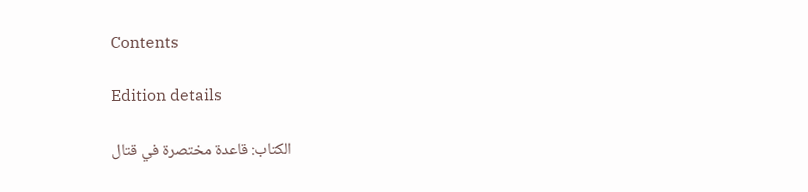Contents

Edition details

الكتاب: قاعدة مختصرة في قتال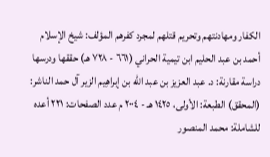الكفار ومهادنتهم وتحريم قتلهم لمجرد كفرهم المؤلف: شيخ الإسلام أحمد بن عبد الحليم ابن تيمية الحراني (٦٦١ - ٧٢٨ هـ) حققها ودرسها دراسة مقارنة: د. عبد العزيز بن عبد الله بن إبراهِيم الزير آل حمد الناشر: (المحقق) الطبعة: الأولى، ١٤٢٥ هـ - ٢٠٠٤ م عدد الصفحات: ٢٢١ أعده للشاملة: محمد المنصور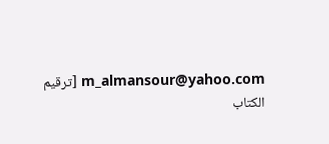m_almansour@yahoo.com [ترقيم الكتاب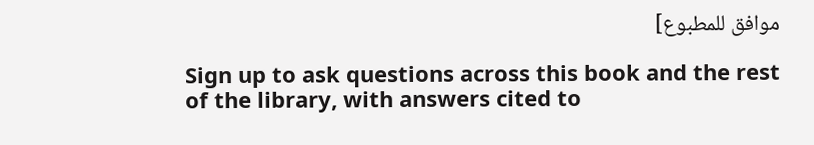موافق للمطبوع]

Sign up to ask questions across this book and the rest of the library, with answers cited to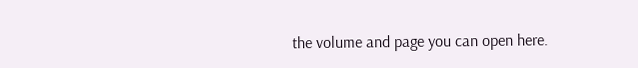the volume and page you can open here.